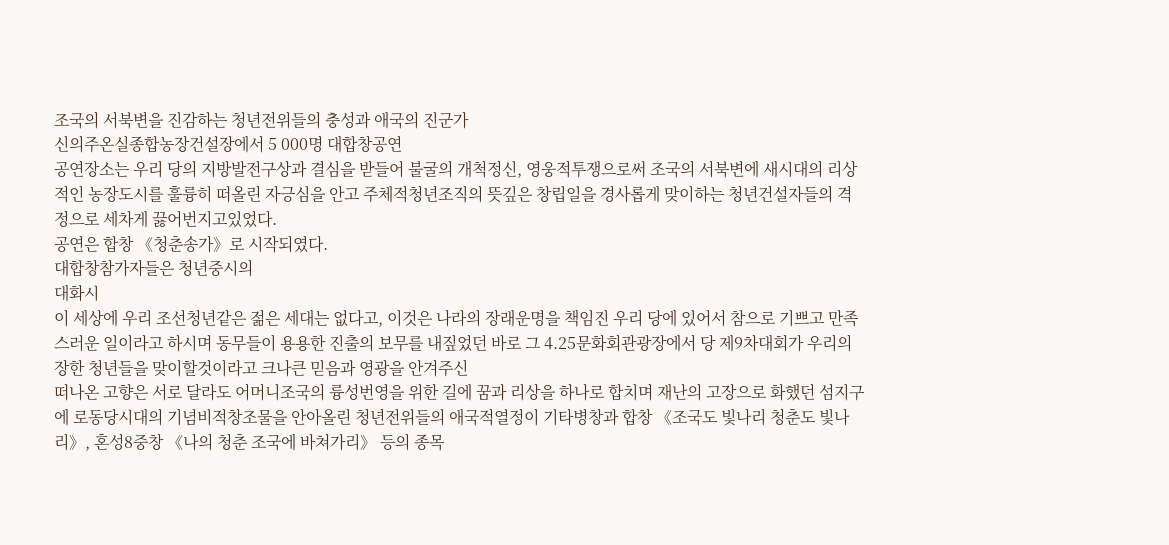조국의 서북변을 진감하는 청년전위들의 충성과 애국의 진군가
신의주온실종합농장건설장에서 5 000명 대합창공연
공연장소는 우리 당의 지방발전구상과 결심을 받들어 불굴의 개척정신, 영웅적투쟁으로써 조국의 서북변에 새시대의 리상적인 농장도시를 훌륭히 떠올린 자긍심을 안고 주체적청년조직의 뜻깊은 창립일을 경사롭게 맞이하는 청년건설자들의 격정으로 세차게 끓어번지고있었다.
공연은 합창 《청춘송가》로 시작되였다.
대합창참가자들은 청년중시의
대화시
이 세상에 우리 조선청년같은 젊은 세대는 없다고, 이것은 나라의 장래운명을 책임진 우리 당에 있어서 참으로 기쁘고 만족스러운 일이라고 하시며 동무들이 용용한 진출의 보무를 내짚었던 바로 그 4.25문화회관광장에서 당 제9차대회가 우리의 장한 청년들을 맞이할것이라고 크나큰 믿음과 영광을 안겨주신
떠나온 고향은 서로 달라도 어머니조국의 륭성번영을 위한 길에 꿈과 리상을 하나로 합치며 재난의 고장으로 화했던 섬지구에 로동당시대의 기념비적창조물을 안아올린 청년전위들의 애국적열정이 기타병창과 합창 《조국도 빛나리 청춘도 빛나리》, 혼성8중창 《나의 청춘 조국에 바쳐가리》 등의 종목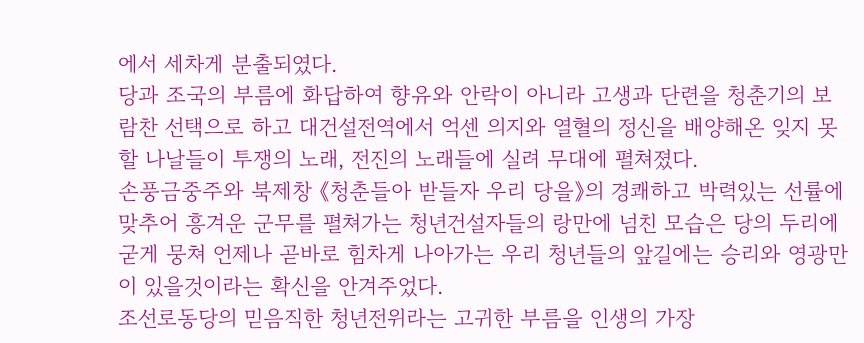에서 세차게 분출되였다.
당과 조국의 부름에 화답하여 향유와 안락이 아니라 고생과 단련을 청춘기의 보람찬 선택으로 하고 대건설전역에서 억센 의지와 열혈의 정신을 배양해온 잊지 못할 나날들이 투쟁의 노래, 전진의 노래들에 실려 무대에 펼쳐졌다.
손풍금중주와 북제창 《청춘들아 받들자 우리 당을》의 경쾌하고 박력있는 선률에 맞추어 흥겨운 군무를 펼쳐가는 청년건설자들의 랑만에 넘친 모습은 당의 두리에 굳게 뭉쳐 언제나 곧바로 힘차게 나아가는 우리 청년들의 앞길에는 승리와 영광만이 있을것이라는 확신을 안겨주었다.
조선로동당의 믿음직한 청년전위라는 고귀한 부름을 인생의 가장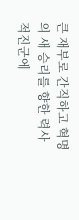큰 재부로 간직하고 혁명의 새 승리를 향한 력사적진군에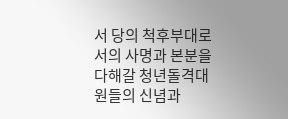서 당의 척후부대로서의 사명과 본분을 다해갈 청년돌격대원들의 신념과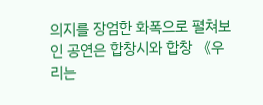의지를 장엄한 화폭으로 펼쳐보인 공연은 합창시와 합창 《우리는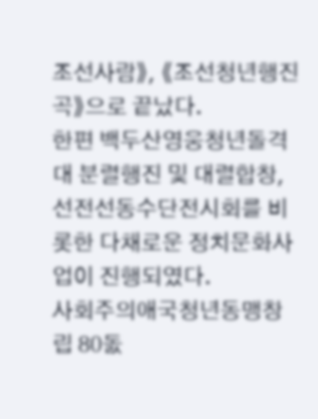조선사람》, 《조선청년행진곡》으로 끝났다.
한편 백두산영웅청년돌격대 분렬행진 및 대렬합창, 선전선동수단전시회를 비롯한 다채로운 정치문화사업이 진행되였다.
사회주의애국청년동맹창립 80돐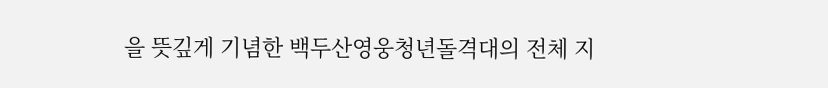을 뜻깊게 기념한 백두산영웅청년돌격대의 전체 지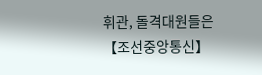휘관, 돌격대원들은
【조선중앙통신】